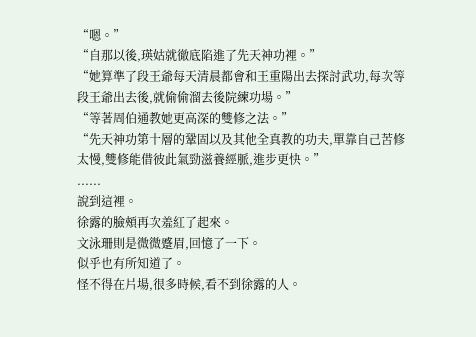“嗯。”
“自那以後,瑛姑就徹底陷進了先天神功裡。”
“她算準了段王爺每天清晨都會和王重陽出去探討武功,每次等段王爺出去後,就偷偷溜去後院練功場。”
“等著周伯通教她更高深的雙修之法。”
“先天神功第十層的鞏固以及其他全真教的功夫,單靠自己苦修太慢,雙修能借彼此氣勁滋養經脈,進步更快。”
......
說到這裡。
徐露的臉頰再次羞紅了起來。
文泳珊則是微微蹙眉,回憶了一下。
似乎也有所知道了。
怪不得在片場,很多時候,看不到徐露的人。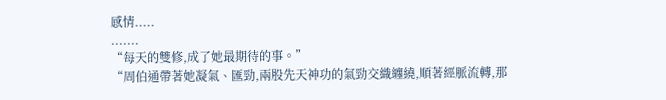感情.....
.......
“每天的雙修,成了她最期待的事。”
“周伯通帶著她凝氣、匯勁,兩股先天神功的氣勁交織纏繞,順著經脈流轉,那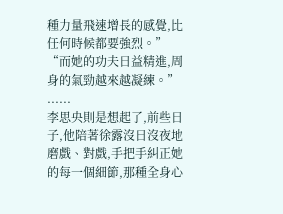種力量飛速增長的感覺,比任何時候都要強烈。”
“而她的功夫日益精進,周身的氣勁越來越凝練。”
......
李思央則是想起了,前些日子,他陪著徐露沒日沒夜地磨戲、對戲,手把手糾正她的每一個細節,那種全身心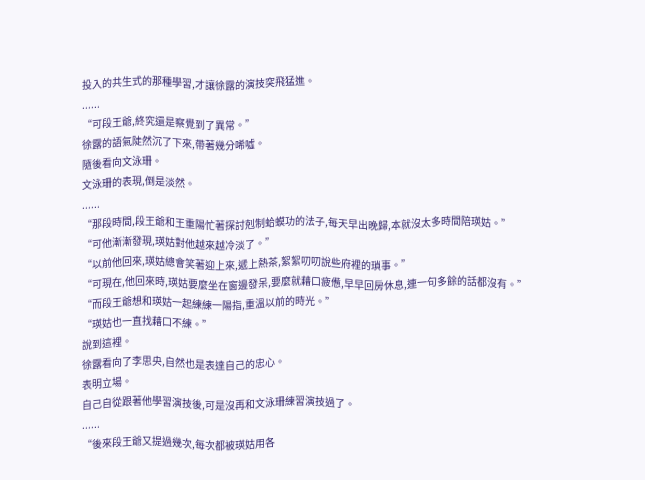投入的共生式的那種學習,才讓徐露的演技突飛猛進。
......
“可段王爺,終究還是察覺到了異常。”
徐露的語氣陡然沉了下來,帶著幾分唏噓。
隨後看向文泳珊。
文泳珊的表現,倒是淡然。
......
“那段時間,段王爺和王重陽忙著探討剋制蛤蟆功的法子,每天早出晚歸,本就沒太多時間陪瑛姑。”
“可他漸漸發現,瑛姑對他越來越冷淡了。”
“以前他回來,瑛姑總會笑著迎上來,遞上熱茶,絮絮叨叨說些府裡的瑣事。”
“可現在,他回來時,瑛姑要麼坐在窗邊發呆,要麼就藉口疲憊,早早回房休息,連一句多餘的話都沒有。”
“而段王爺想和瑛姑一起練練一陽指,重溫以前的時光。”
“瑛姑也一直找藉口不練。”
說到這裡。
徐露看向了李思央,自然也是表達自己的忠心。
表明立場。
自己自從跟著他學習演技後,可是沒再和文泳珊練習演技過了。
......
“後來段王爺又提過幾次,每次都被瑛姑用各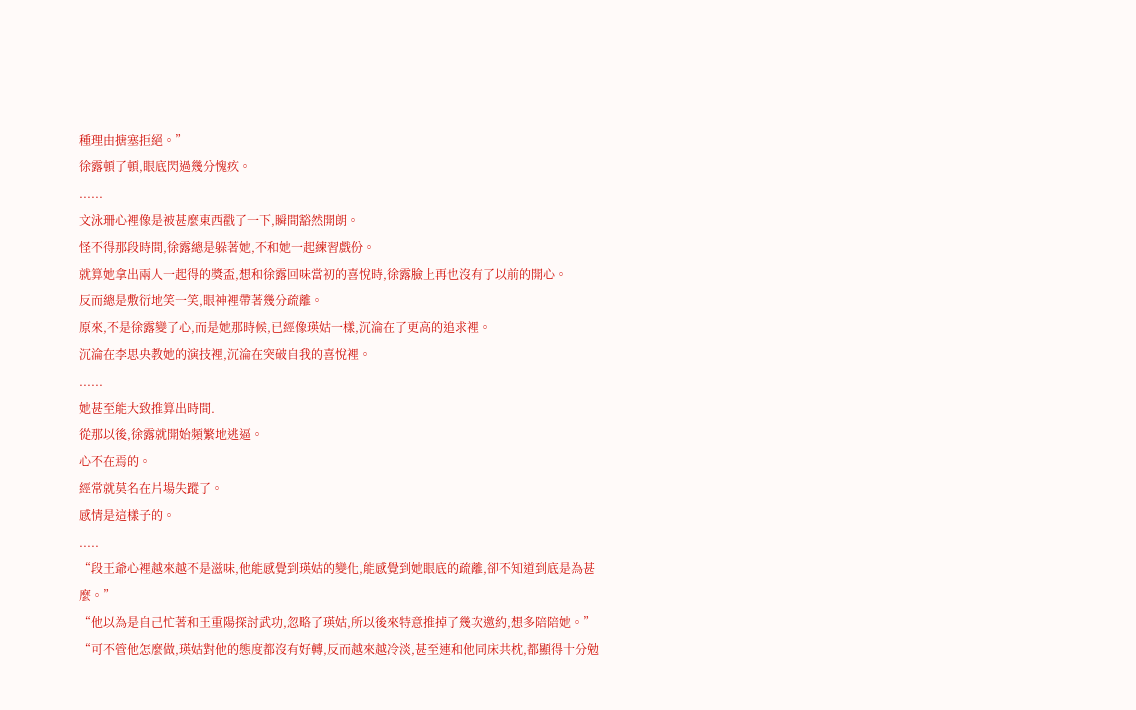種理由搪塞拒絕。”
徐露頓了頓,眼底閃過幾分愧疚。
......
文泳珊心裡像是被甚麼東西戳了一下,瞬間豁然開朗。
怪不得那段時間,徐露總是躲著她,不和她一起練習戲份。
就算她拿出兩人一起得的獎盃,想和徐露回味當初的喜悅時,徐露臉上再也沒有了以前的開心。
反而總是敷衍地笑一笑,眼神裡帶著幾分疏離。
原來,不是徐露變了心,而是她那時候,已經像瑛姑一樣,沉淪在了更高的追求裡。
沉淪在李思央教她的演技裡,沉淪在突破自我的喜悅裡。
......
她甚至能大致推算出時間.
從那以後,徐露就開始頻繁地逃逼。
心不在焉的。
經常就莫名在片場失蹤了。
感情是這樣子的。
.....
“段王爺心裡越來越不是滋味,他能感覺到瑛姑的變化,能感覺到她眼底的疏離,卻不知道到底是為甚麼。”
“他以為是自己忙著和王重陽探討武功,忽略了瑛姑,所以後來特意推掉了幾次邀約,想多陪陪她。”
“可不管他怎麼做,瑛姑對他的態度都沒有好轉,反而越來越冷淡,甚至連和他同床共枕,都顯得十分勉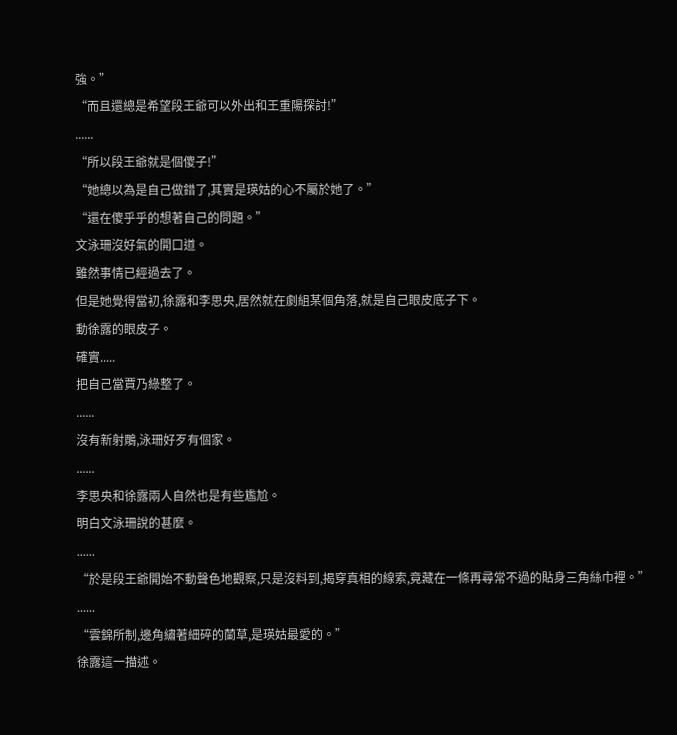強。”
“而且還總是希望段王爺可以外出和王重陽探討!”
......
“所以段王爺就是個傻子!”
“她總以為是自己做錯了,其實是瑛姑的心不屬於她了。”
“還在傻乎乎的想著自己的問題。”
文泳珊沒好氣的開口道。
雖然事情已經過去了。
但是她覺得當初,徐露和李思央,居然就在劇組某個角落,就是自己眼皮底子下。
動徐露的眼皮子。
確實.....
把自己當賈乃綠整了。
......
沒有新射鵰,泳珊好歹有個家。
......
李思央和徐露兩人自然也是有些尷尬。
明白文泳珊說的甚麼。
......
“於是段王爺開始不動聲色地觀察,只是沒料到,揭穿真相的線索,竟藏在一條再尋常不過的貼身三角絲巾裡。”
......
“雲錦所制,邊角繡著細碎的蘭草,是瑛姑最愛的。”
徐露這一描述。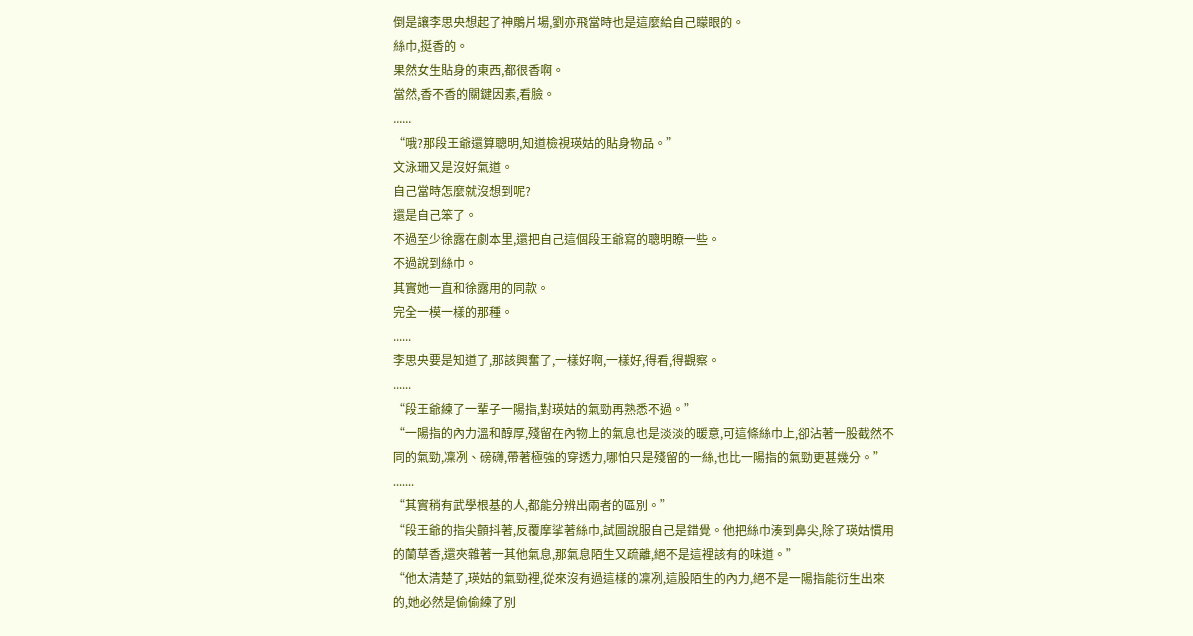倒是讓李思央想起了神鵰片場,劉亦飛當時也是這麼給自己矇眼的。
絲巾,挺香的。
果然女生貼身的東西,都很香啊。
當然,香不香的關鍵因素,看臉。
......
“哦?那段王爺還算聰明,知道檢視瑛姑的貼身物品。”
文泳珊又是沒好氣道。
自己當時怎麼就沒想到呢?
還是自己笨了。
不過至少徐露在劇本里,還把自己這個段王爺寫的聰明瞭一些。
不過說到絲巾。
其實她一直和徐露用的同款。
完全一模一樣的那種。
......
李思央要是知道了,那該興奮了,一樣好啊,一樣好,得看,得觀察。
......
“段王爺練了一輩子一陽指,對瑛姑的氣勁再熟悉不過。”
“一陽指的內力溫和醇厚,殘留在內物上的氣息也是淡淡的暖意,可這條絲巾上,卻沾著一股截然不同的氣勁,凜冽、磅礴,帶著極強的穿透力,哪怕只是殘留的一絲,也比一陽指的氣勁更甚幾分。”
.......
“其實稍有武學根基的人,都能分辨出兩者的區別。”
“段王爺的指尖顫抖著,反覆摩挲著絲巾,試圖說服自己是錯覺。他把絲巾湊到鼻尖,除了瑛姑慣用的蘭草香,還夾雜著一其他氣息,那氣息陌生又疏離,絕不是這裡該有的味道。”
“他太清楚了,瑛姑的氣勁裡,從來沒有過這樣的凜冽,這股陌生的內力,絕不是一陽指能衍生出來的,她必然是偷偷練了別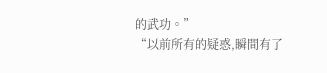的武功。”
“以前所有的疑惑,瞬間有了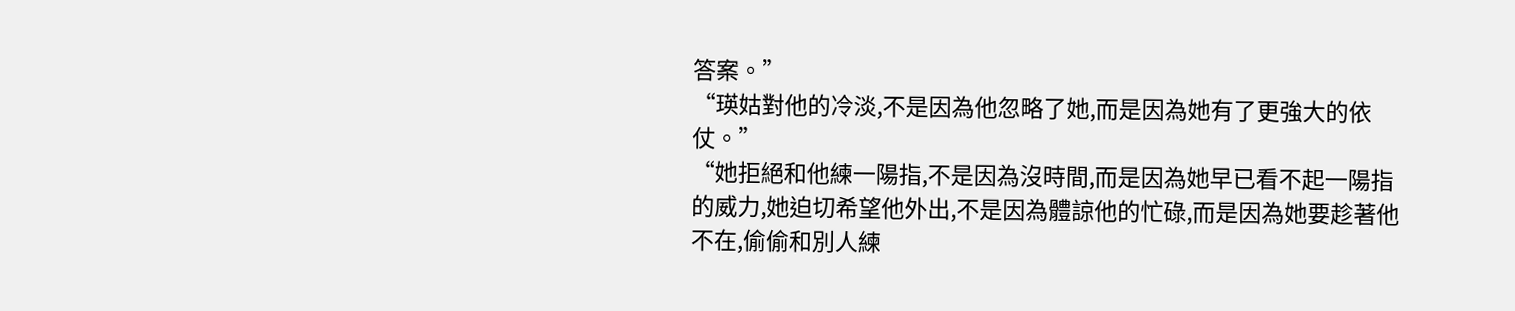答案。”
“瑛姑對他的冷淡,不是因為他忽略了她,而是因為她有了更強大的依仗。”
“她拒絕和他練一陽指,不是因為沒時間,而是因為她早已看不起一陽指的威力,她迫切希望他外出,不是因為體諒他的忙碌,而是因為她要趁著他不在,偷偷和別人練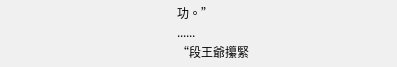功。”
......
“段王爺攥緊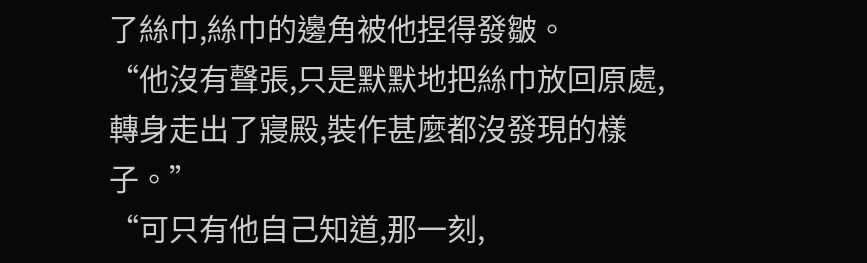了絲巾,絲巾的邊角被他捏得發皺。
“他沒有聲張,只是默默地把絲巾放回原處,轉身走出了寢殿,裝作甚麼都沒發現的樣子。”
“可只有他自己知道,那一刻,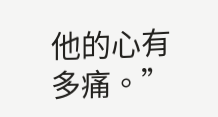他的心有多痛。”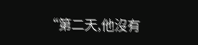“第二天,他沒有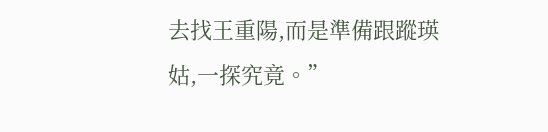去找王重陽,而是準備跟蹤瑛姑,一探究竟。”